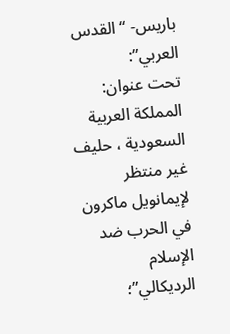باريس- “ القدس العربي”:
تحت عنوان: المملكة العربية السعودية ، حليف غير منتظر لإيمانويل ماكرون في الحرب ضد الإسلام الرديكالي”؛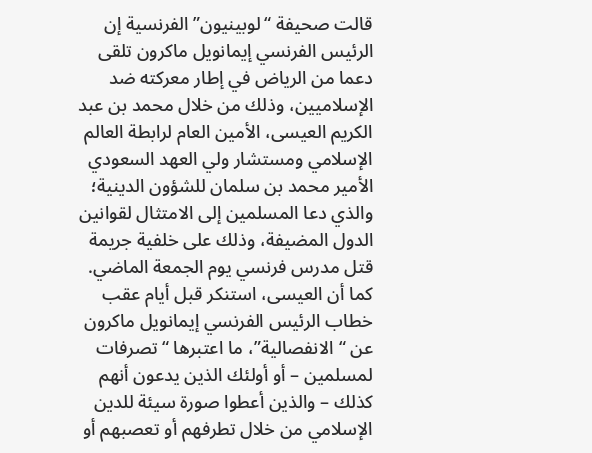قالت صحيفة “لوبينيون” الفرنسية إن الرئيس الفرنسي إيمانويل ماكرون تلقى دعما من الرياض في إطار معركته ضد الإسلاميين، وذلك من خلال محمد بن عبد الكريم العيسى، الأمين العام لرابطة العالم الإسلامي ومستشار ولي العهد السعودي الأمير محمد بن سلمان للشؤون الدينية؛ والذي دعا المسلمين إلى الامتثال لقوانين الدول المضيفة، وذلك على خلفية جريمة قتل مدرس فرنسي يوم الجمعة الماضي.
كما أن العيسى، استنكر قبل أيام عقب خطاب الرئيس الفرنسي إيمانويل ماكرون عن “الانفصالية”، ما اعتبرها “تصرفات لمسلمين – أو أولئك الذين يدعون أنهم كذلك – والذين أعطوا صورة سيئة للدين الإسلامي من خلال تطرفهم أو تعصبهم أو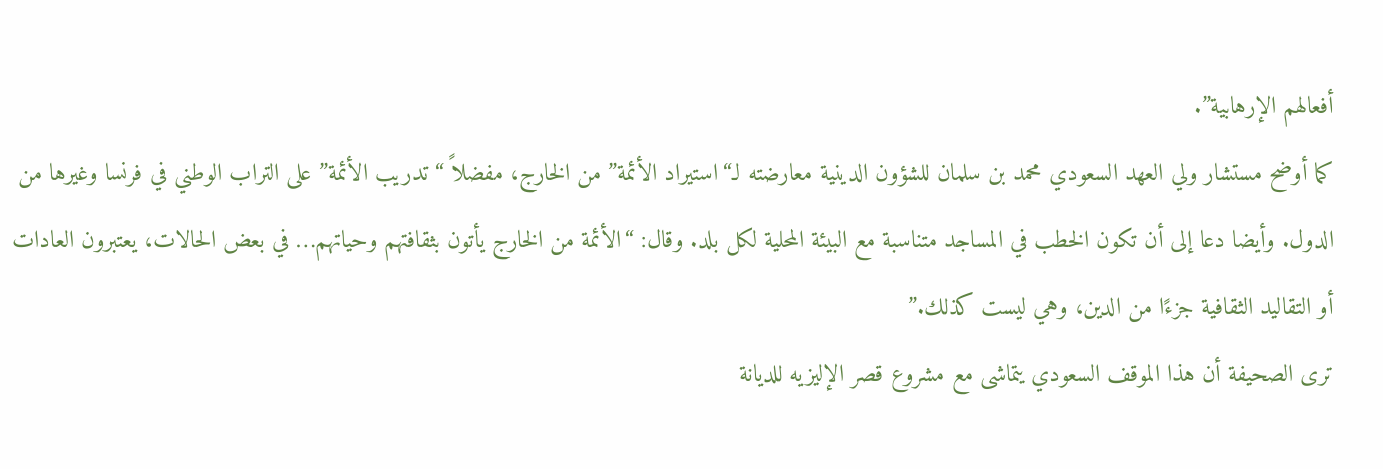أفعالهم الإرهابية”.
كما أوضح مستشار ولي العهد السعودي محمد بن سلمان للشؤون الدينية معارضته لـ“استيراد الأئمة” من الخارج، مفضلاً “تدريب الأئمة” على التراب الوطني في فرنسا وغيرها من الدول. وأيضا دعا إلى أن تكون الخطب في المساجد متناسبة مع البيئة المحلية لكل بلد. وقال: “الأئمة من الخارج يأتون بثقافتهم وحياتهم… في بعض الحالات، يعتبرون العادات أو التقاليد الثقافية جزءًا من الدين، وهي ليست كذلك.”
ترى الصحيفة أن هذا الموقف السعودي يتماشى مع مشروع قصر الإليزيه للديانة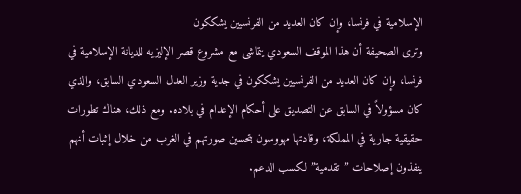الإسلامية في فرنسا، وإن كان العديد من الفرنسيين يشككون
وترى الصحيفة أن هذا الموقف السعودي يتماشى مع مشروع قصر الإليزيه للديانة الإسلامية في فرنسا، وإن كان العديد من الفرنسيين يشككون في جدية وزير العدل السعودي السابق، والذي كان مسؤولاً في السابق عن التصديق على أحكام الإعدام في بلاده. ومع ذلك، هناك تطورات حقيقية جارية في المملكة، وقادتها مهووسون بتحسين صورتهم في الغرب من خلال إثبات أنهم ينفذون إصلاحات ”تقدمية” لكسب الدعم.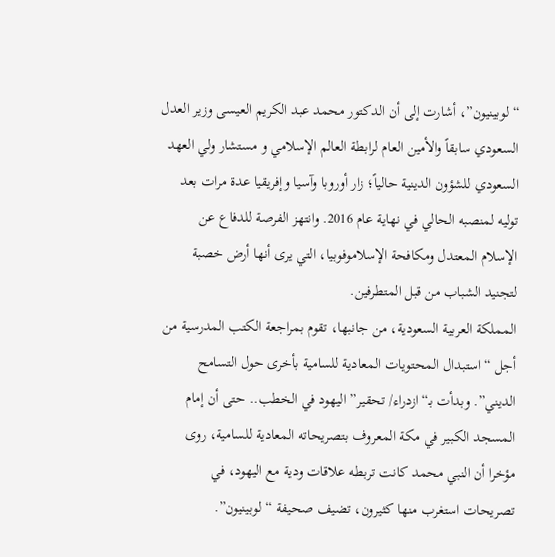“لوبينيون”، أشارت إلى أن الدكتور محمد عبد الكريم العيسى وزير العدل السعودي سابقاً والأمين العام لرابطة العالم الإسلامي و مستشار ولي العهد السعودي للشؤون الدينية حالياً؛ زار أوروبا وآسيا وإفريقيا عدة مرات بعد توليه لمنصبه الحالي في نهاية عام 2016. وانتهز الفرصة للدفاع عن الإسلام المعتدل ومكافحة الإسلاموفوبيا، التي يرى أنها أرض خصبة لتجنيد الشباب من قبل المتطرفين.
المملكة العربية السعودية، من جانبها، تقوم بمراجعة الكتب المدرسية من أجل “استبدال المحتويات المعادية للسامية بأخرى حول التسامح الديني”. وبدأت بـ“ازدراء/ تحقير” اليهود في الخطب.. حتى أن إمام المسجد الكبير في مكة المعروف بتصريحاته المعادية للسامية، روى مؤخرا أن النبي محمد كانت تربطه علاقات ودية مع اليهود، في تصريحات استغرب منها كثيرون، تضيف صحيفة “لوبينيون”.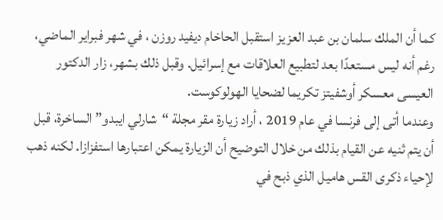كما أن الملك سلمان بن عبد العزيز استقبل الحاخام ديفيد روزن ، في شهر فبراير الماضي، رغم أنه ليس مستعدًا بعد لتطبيع العلاقات مع إسرائيل. وقبل ذلك بشهر، زار الدكتور العيسى معسكر أوشفيتز تكريما لضحايا الهولوكوست.
وعندما أتى إلى فرنسا في عام 2019 ، أراد زيارة مقر مجلة “شارلي ايبدو” الساخرة، قبل أن يتم ثنيه عن القيام بذلك من خلال التوضيح أن الزيارة يمكن اعتبارها استفزازا. لكنه ذهب لإحياء ذكرى القس هاميل الذي ذبح في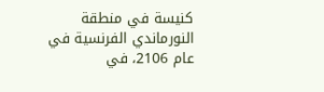كنيسة في منطقة النورماندي الفرنسية في عام 2106، في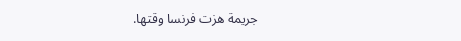جريمة هزت فرنسا وقتها.